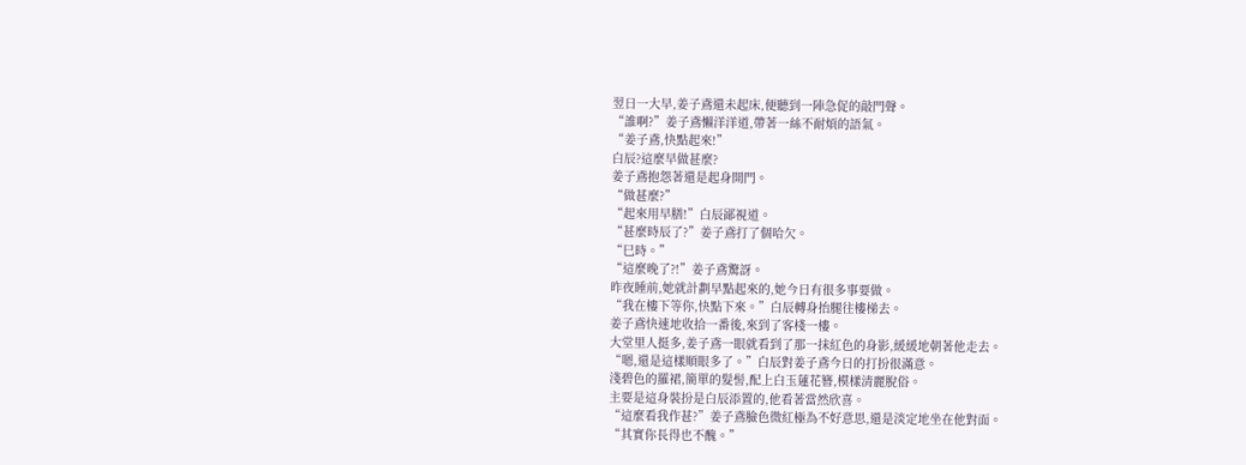翌日一大早,姜子鳶還未起床,便聽到一陣急促的敲門聲。
“誰啊?”姜子鳶懶洋洋道,帶著一絲不耐煩的語氣。
“姜子鳶,快點起來!”
白辰?這麼早做甚麼?
姜子鳶抱怨著還是起身開門。
“做甚麼?”
“起來用早膳!”白辰鄙視道。
“甚麼時辰了?”姜子鳶打了個哈欠。
“巳時。”
“這麼晚了?!”姜子鳶驚訝。
昨夜睡前,她就計劃早點起來的,她今日有很多事要做。
“我在樓下等你,快點下來。”白辰轉身抬腿往樓梯去。
姜子鳶快速地收拾一番後,來到了客棧一樓。
大堂里人挺多,姜子鳶一眼就看到了那一抹紅色的身影,緩緩地朝著他走去。
“嗯,還是這樣順眼多了。”白辰對姜子鳶今日的打扮很滿意。
淺碧色的羅裙,簡單的髮髻,配上白玉蓮花簪,模樣清麗脫俗。
主要是這身裝扮是白辰添置的,他看著當然欣喜。
“這麼看我作甚?”姜子鳶臉色微紅極為不好意思,還是淡定地坐在他對面。
“其實你長得也不醜。”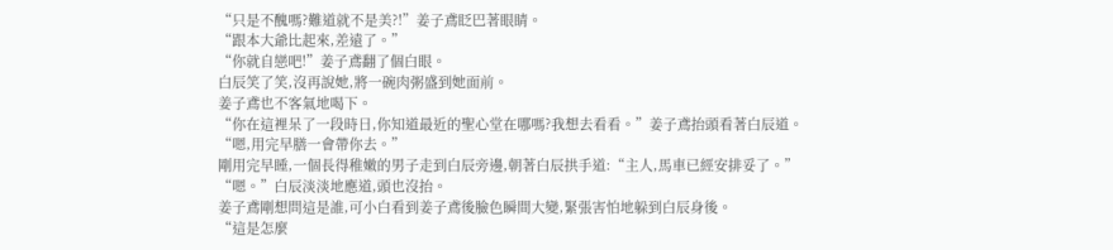“只是不醜嗎?難道就不是美?!”姜子鳶眨巴著眼睛。
“跟本大爺比起來,差遠了。”
“你就自戀吧!”姜子鳶翻了個白眼。
白辰笑了笑,沒再說她,將一碗肉粥盛到她面前。
姜子鳶也不客氣地喝下。
“你在這裡呆了一段時日,你知道最近的聖心堂在哪嗎?我想去看看。”姜子鳶抬頭看著白辰道。
“嗯,用完早膳一會帶你去。”
剛用完早睡,一個長得稚嫩的男子走到白辰旁邊,朝著白辰拱手道:“主人,馬車已經安排妥了。”
“嗯。”白辰淡淡地應道,頭也沒抬。
姜子鳶剛想問這是誰,可小白看到姜子鳶後臉色瞬間大變,緊張害怕地躲到白辰身後。
“這是怎麼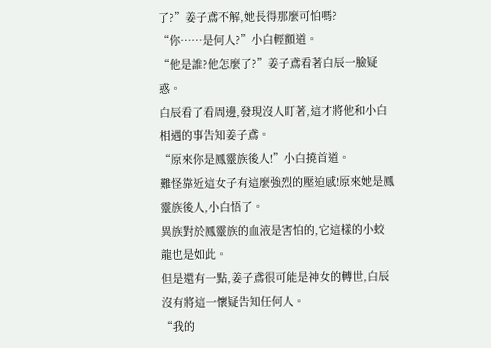了?”姜子鳶不解,她長得那麼可怕嗎?
“你……是何人?”小白輕顫道。
“他是誰?他怎麼了?”姜子鳶看著白辰一臉疑惑。
白辰看了看周邊,發現沒人盯著,這才將他和小白相遇的事告知姜子鳶。
“原來你是鳳靈族後人!”小白撓首道。
難怪靠近這女子有這麼強烈的壓迫感!原來她是鳳靈族後人,小白悟了。
異族對於鳳靈族的血液是害怕的,它這樣的小蛟龍也是如此。
但是還有一點,姜子鳶很可能是神女的轉世,白辰沒有將這一懷疑告知任何人。
“我的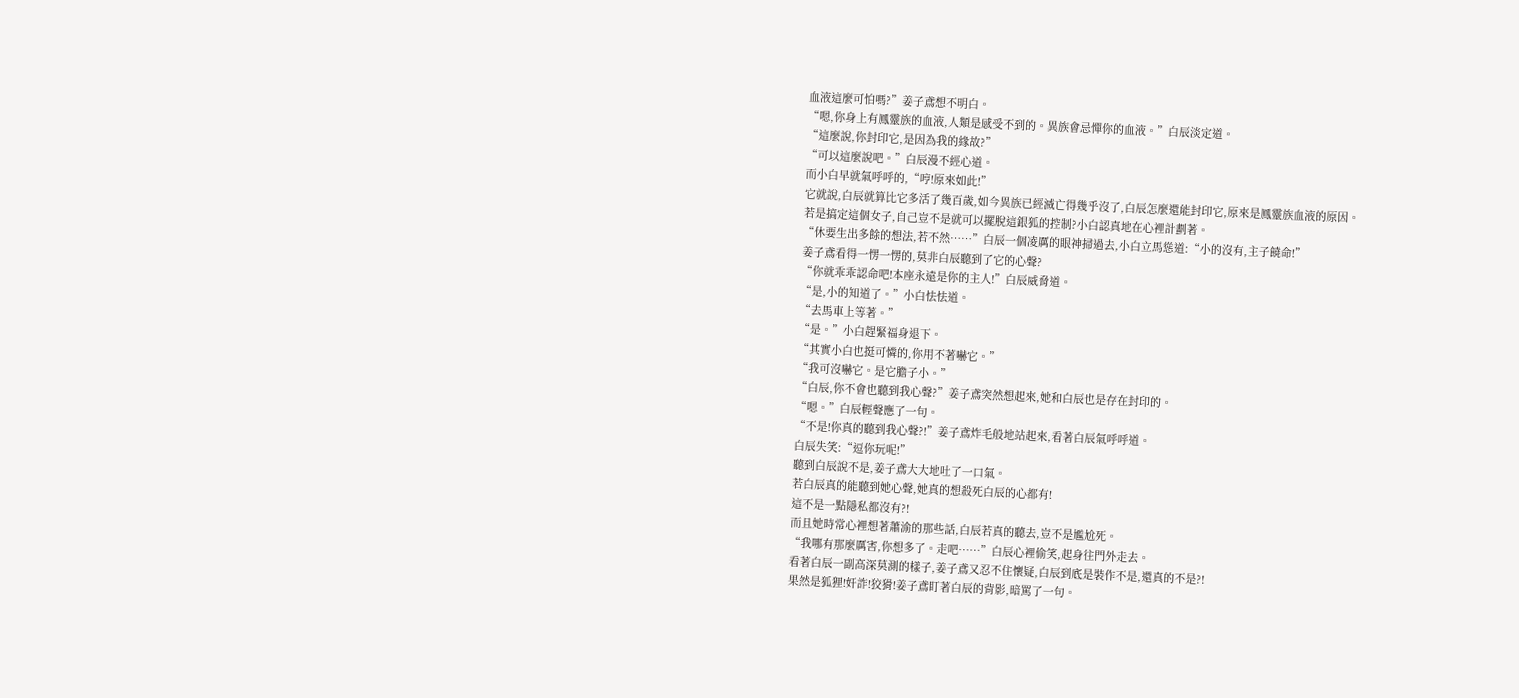血液這麼可怕嗎?”姜子鳶想不明白。
“嗯,你身上有鳳靈族的血液,人類是感受不到的。異族會忌憚你的血液。”白辰淡定道。
“這麼說,你封印它,是因為我的緣故?”
“可以這麼說吧。”白辰漫不經心道。
而小白早就氣呼呼的,“哼!原來如此!”
它就說,白辰就算比它多活了幾百歲,如今異族已經滅亡得幾乎沒了,白辰怎麼還能封印它,原來是鳳靈族血液的原因。
若是搞定這個女子,自己豈不是就可以擺脫這銀狐的控制?小白認真地在心裡計劃著。
“休要生出多餘的想法,若不然……”白辰一個凌厲的眼神掃過去,小白立馬慫道:“小的沒有,主子饒命!”
姜子鳶看得一愣一愣的,莫非白辰聽到了它的心聲?
“你就乖乖認命吧!本座永遠是你的主人!”白辰威脅道。
“是,小的知道了。”小白怯怯道。
“去馬車上等著。”
“是。”小白趕緊福身退下。
“其實小白也挺可憐的,你用不著嚇它。”
“我可沒嚇它。是它膽子小。”
“白辰,你不會也聽到我心聲?”姜子鳶突然想起來,她和白辰也是存在封印的。
“嗯。”白辰輕聲應了一句。
“不是!你真的聽到我心聲?!”姜子鳶炸毛般地站起來,看著白辰氣呼呼道。
白辰失笑:“逗你玩呢!”
聽到白辰說不是,姜子鳶大大地吐了一口氣。
若白辰真的能聽到她心聲,她真的想殺死白辰的心都有!
這不是一點隱私都沒有?!
而且她時常心裡想著蕭渝的那些話,白辰若真的聽去,豈不是尷尬死。
“我哪有那麼厲害,你想多了。走吧……”白辰心裡偷笑,起身往門外走去。
看著白辰一副高深莫測的樣子,姜子鳶又忍不住懷疑,白辰到底是裝作不是,還真的不是?!
果然是狐狸!奸詐!狡猾!姜子鳶盯著白辰的背影,暗罵了一句。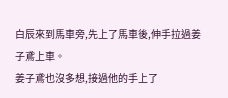白辰來到馬車旁,先上了馬車後,伸手拉過姜子鳶上車。
姜子鳶也沒多想,接過他的手上了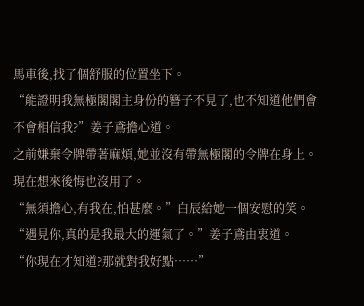馬車後,找了個舒服的位置坐下。
“能證明我無極閣閣主身份的簪子不見了,也不知道他們會不會相信我?”姜子鳶擔心道。
之前嫌棄令牌帶著麻煩,她並沒有帶無極閣的令牌在身上。
現在想來後悔也沒用了。
“無須擔心,有我在,怕甚麼。”白辰給她一個安慰的笑。
“遇見你,真的是我最大的運氣了。”姜子鳶由衷道。
“你現在才知道?那就對我好點……”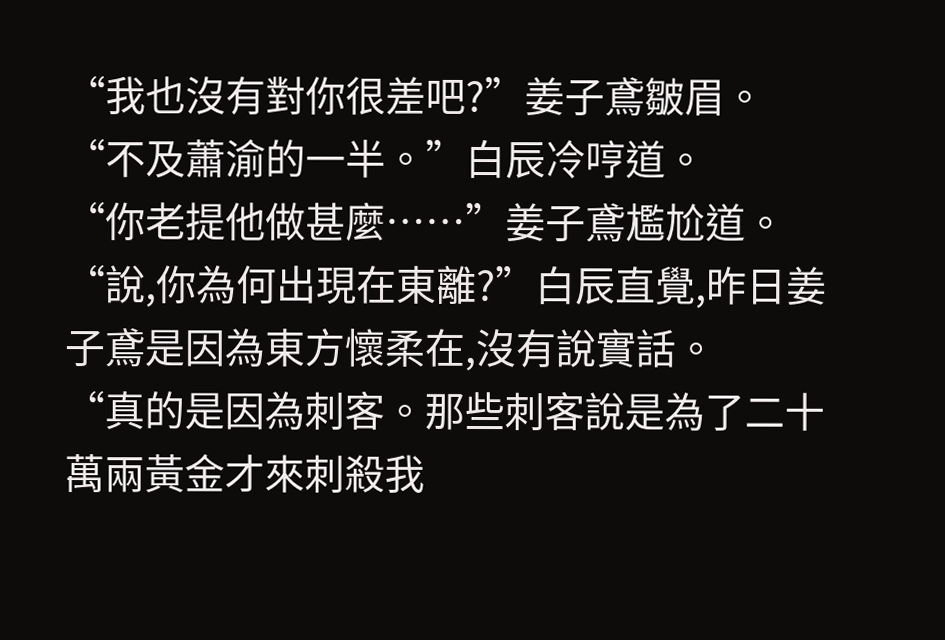“我也沒有對你很差吧?”姜子鳶皺眉。
“不及蕭渝的一半。”白辰冷哼道。
“你老提他做甚麼……”姜子鳶尷尬道。
“說,你為何出現在東離?”白辰直覺,昨日姜子鳶是因為東方懷柔在,沒有說實話。
“真的是因為刺客。那些刺客說是為了二十萬兩黃金才來刺殺我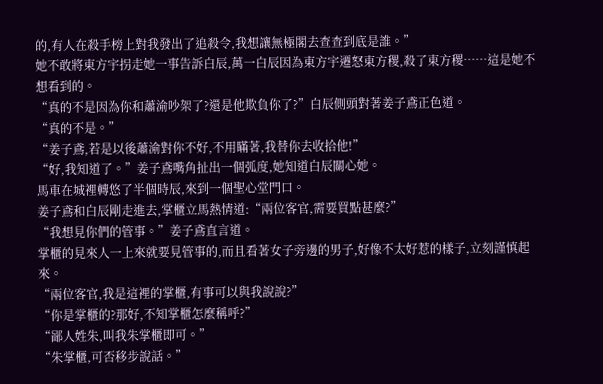的,有人在殺手榜上對我發出了追殺令,我想讓無極閣去查查到底是誰。”
她不敢將東方宇拐走她一事告訴白辰,萬一白辰因為東方宇遷怒東方稷,殺了東方稷……這是她不想看到的。
“真的不是因為你和蕭渝吵架了?還是他欺負你了?”白辰側頭對著姜子鳶正色道。
“真的不是。”
“姜子鳶,若是以後蕭渝對你不好,不用瞞著,我替你去收拾他!”
“好,我知道了。”姜子鳶嘴角扯出一個弧度,她知道白辰關心她。
馬車在城裡轉悠了半個時辰,來到一個聖心堂門口。
姜子鳶和白辰剛走進去,掌櫃立馬熱情道:“兩位客官,需要買點甚麼?”
“我想見你們的管事。”姜子鳶直言道。
掌櫃的見來人一上來就要見管事的,而且看著女子旁邊的男子,好像不太好惹的樣子,立刻謹慎起來。
“兩位客官,我是這裡的掌櫃,有事可以與我說說?”
“你是掌櫃的?那好,不知掌櫃怎麼稱呼?”
“鄙人姓朱,叫我朱掌櫃即可。”
“朱掌櫃,可否移步說話。”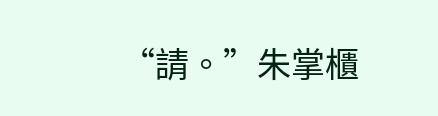“請。”朱掌櫃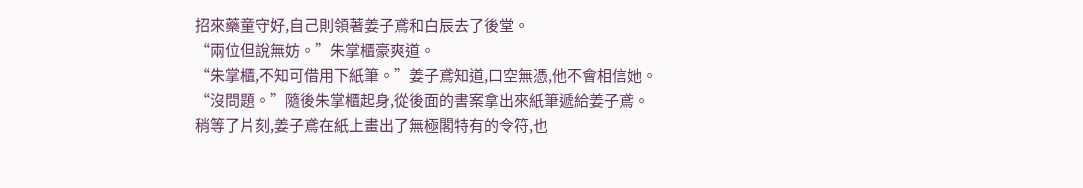招來藥童守好,自己則領著姜子鳶和白辰去了後堂。
“兩位但說無妨。”朱掌櫃豪爽道。
“朱掌櫃,不知可借用下紙筆。”姜子鳶知道,口空無憑,他不會相信她。
“沒問題。”隨後朱掌櫃起身,從後面的書案拿出來紙筆遞給姜子鳶。
稍等了片刻,姜子鳶在紙上畫出了無極閣特有的令符,也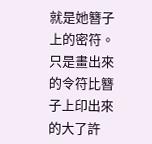就是她簪子上的密符。只是畫出來的令符比簪子上印出來的大了許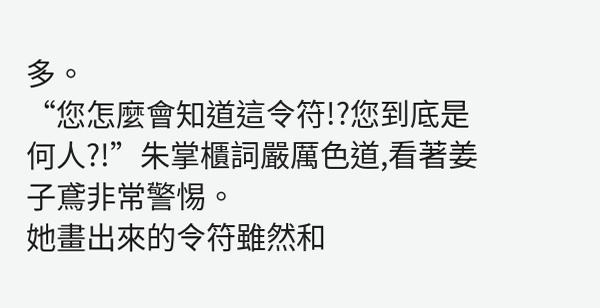多。
“您怎麼會知道這令符!?您到底是何人?!”朱掌櫃詞嚴厲色道,看著姜子鳶非常警惕。
她畫出來的令符雖然和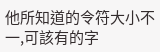他所知道的令符大小不一,可該有的字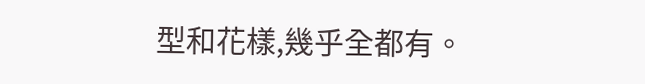型和花樣,幾乎全都有。